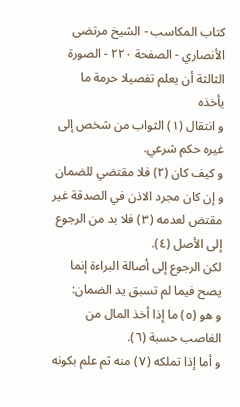كتاب المكاسب - الشيخ مرتضى الأنصاري - الصفحة ٢٢٠ - الصورة الثالثة أن يعلم تفصيلا حرمة ما يأخذه
و انتقال (١) الثواب من شخص إلى غيره حكم شرعي.
و كيف كان (٢) فلا مقتضي للضمان و إن كان مجرد الاذن في الصدقة غير مقتض لعدمه (٣) فلا بد من الرجوع إلى الأصل (٤).
لكن الرجوع إلى أصالة البراءة إنما يصح فيما لم تسبق يد الضمان:
و هو (٥) ما إذا أخذ المال من الغاصب حسبة (٦).
و أما إذا تملكه (٧) منه ثم علم بكونه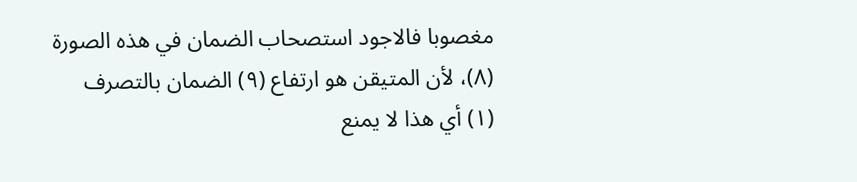مغصوبا فالاجود استصحاب الضمان في هذه الصورة (٨)، لأن المتيقن هو ارتفاع (٩) الضمان بالتصرف
(١) أي هذا لا يمنع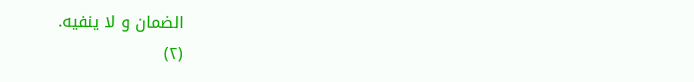الضمان و لا ينفيه.
(٢)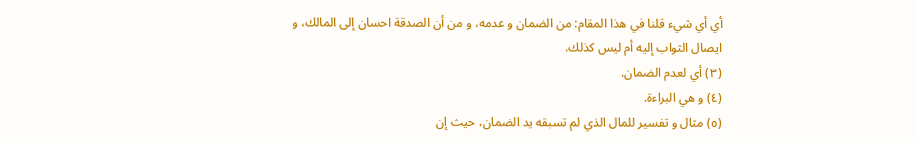أي أي شيء قلنا في هذا المقام: من الضمان و عدمه، و من أن الصدقة احسان إلى المالك، و ايصال الثواب إليه أم ليس كذلك.
(٣) أي لعدم الضمان.
(٤) و هي البراءة.
(٥) مثال و تفسير للمال الذي لم تسبقه يد الضمان، حيث إن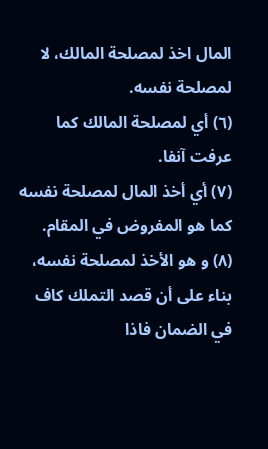المال اخذ لمصلحة المالك، لا لمصلحة نفسه.
(٦) أي لمصلحة المالك كما عرفت آنفا.
(٧) أي أخذ المال لمصلحة نفسه كما هو المفروض في المقام.
(٨) و هو الأخذ لمصلحة نفسه، بناء على أن قصد التملك كاف في الضمان فاذا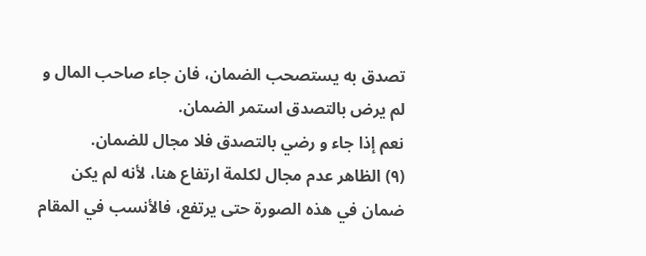تصدق به يستصحب الضمان، فان جاء صاحب المال و لم يرض بالتصدق استمر الضمان.
نعم إذا جاء و رضي بالتصدق فلا مجال للضمان.
(٩) الظاهر عدم مجال لكلمة ارتفاع هنا، لأنه لم يكن ضمان في هذه الصورة حتى يرتفع، فالأنسب في المقام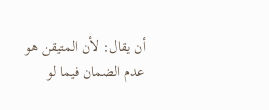أن يقال: لأن المتيقن هو عدم الضمان فيما لو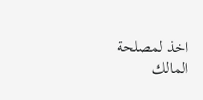اخذ لمصلحة المالك